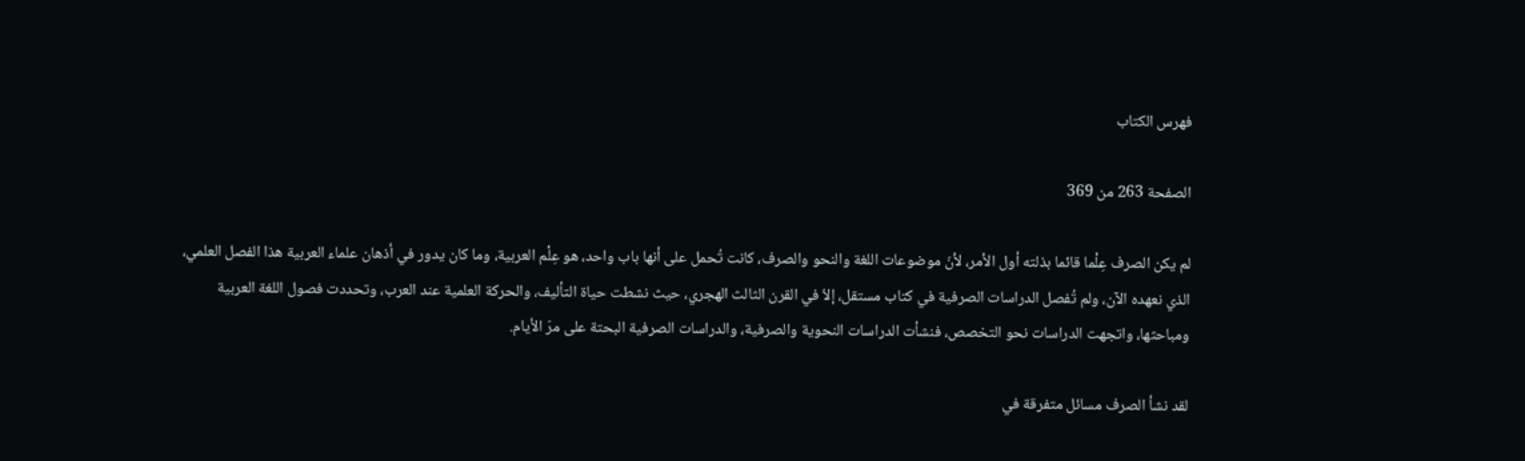فهرس الكتاب

الصفحة 263 من 369

لم يكن الصرف عِلْما قائما بذلته أول الأمر، لأنّ موضوعات اللغة والنحو والصرف، كانت تُحمل على أنها باب واحد، هو عِلْم العربية، وما كان يدور في أذهان علماء العربية هذا الفصل العلمي، الذي نعهده الآن، ولم تُفصل الدراسات الصرفية في كتاب مستقل، إلاّ في القرن الثالث الهجري، حيث نشطت حياة التأليف، والحركة العلمية عند العرب، وتحددت فصول اللغة العربية ومباحثها، واتجهت الدراسات نحو التخصص، فنشأت الدراسات النحوية والصرفية، والدراسات الصرفية البحتة على مرّ الأيام.

لقد نشأ الصرف مسائل متفرقة في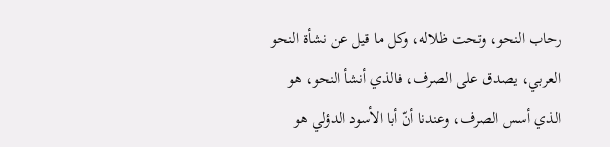رحاب النحو، وتحت ظلاله، وكل ما قيل عن نشأة النحو العربي، يصدق على الصرف، فالذي أنشأ النحو، هو الذي أسس الصرف، وعندنا أنّ أبا الأسود الدؤلي هو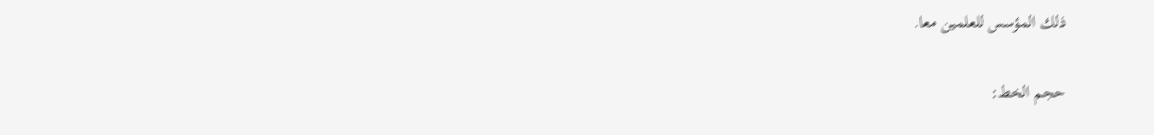ذلك المؤسس للعلمين معا.

حجم الخط: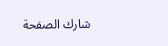شارك الصفحة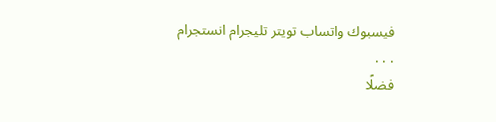فيسبوك واتساب تويتر تليجرام انستجرام
. . .
فضلًا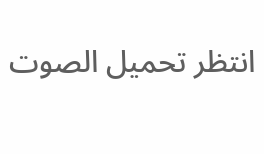انتظر تحميل الصوت